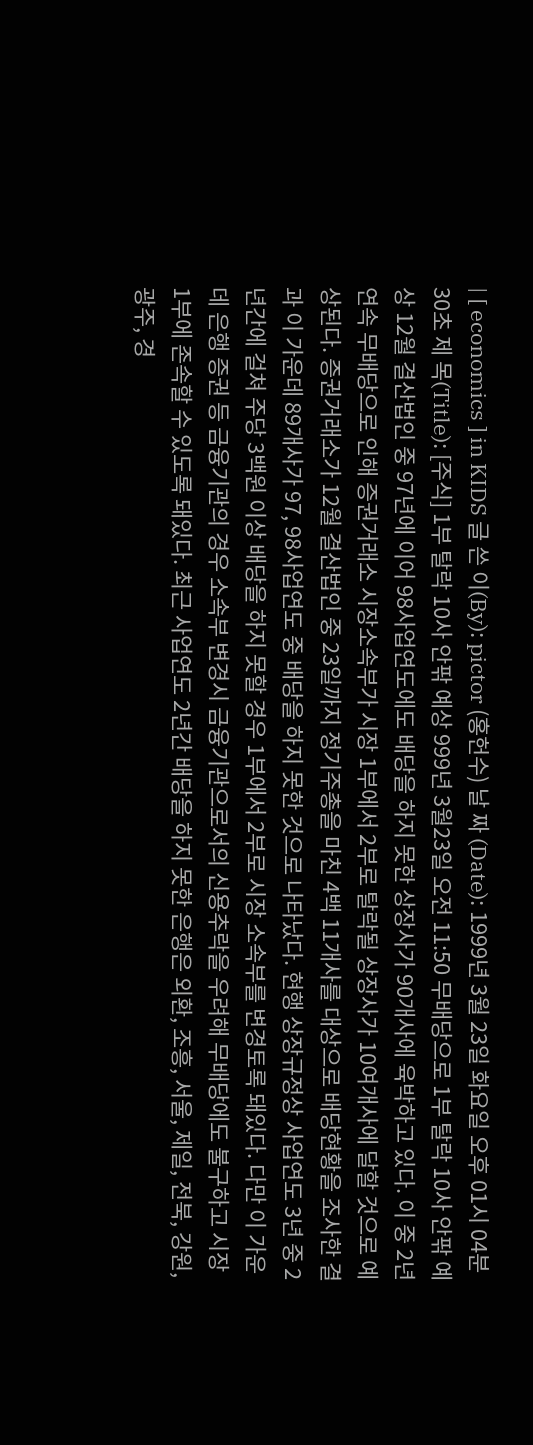| [ economics ] in KIDS 글 쓴 이(By): pictor (홍헌수) 날 짜 (Date): 1999년 3월 23일 화요일 오후 01시 04분 30초 제 목(Title): [주식] 1부 탈락 10사 안팎 예상 999년 3월23일 오전 11:50 무배당으로 1부 탈락 10사 안팎 예상 12월 결산법인 중 97년에 이어 98사업연도에도 배당을 하지 못한 상장사가 90개사에 육박하고 있다. 이 중 2년연속 무배당으로 인해 증권거래소 시장소속부가 시장 1부에서 2부로 탈락될 상장사가 10여개사에 달할 것으로 예상된다. 증권거래소가 12월 결산법인 중 23일까지 정기주총을 마친 4백 11개사를 대상으로 배당현황을 조사한 결과 이 가운데 89개사가 97, 98사업연도 중 배당을 하지 못한 것으로 나타났다. 현행 상장규정상 사업연도 3년 중 2년간에 걸쳐 주당 3백원 이상 배당을 하지 못할 경우 1부에서 2부로 시장 소속부를 변경토록 돼있다. 다만 이 가운데 은행 증권 등 금융기관의 경우 소속부 변경시 금융기관으로서의 신용추락을 우려해 무배당에도 불구하고 시장 1부에 존속할 수 있도록 돼있다. 최근 사업연도 2년간 배당을 하지 못한 은행은 외환, 조흥, 서울, 제일, 전북, 강원, 광주, 경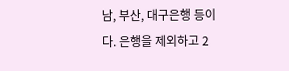남, 부산, 대구은행 등이다. 은행을 제외하고 2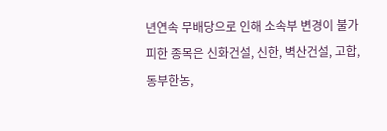년연속 무배당으로 인해 소속부 변경이 불가피한 종목은 신화건설, 신한, 벽산건설, 고합, 동부한농,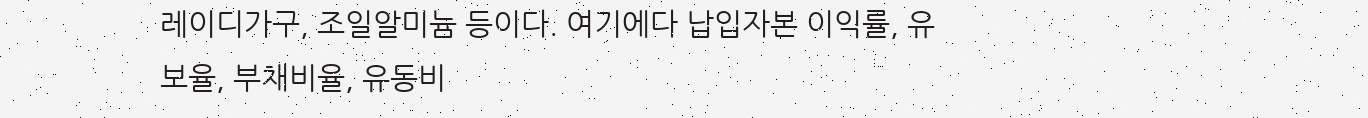레이디가구, 조일알미늄 등이다. 여기에다 납입자본 이익률, 유보율, 부채비율, 유동비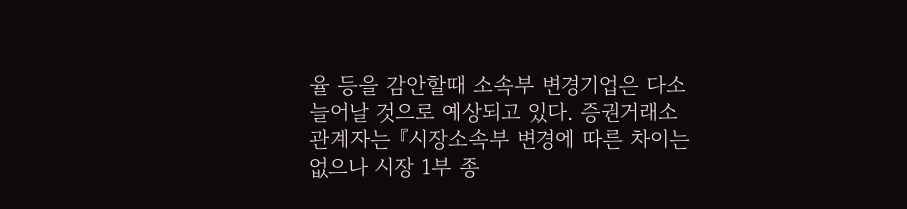율 등을 감안할때 소속부 변경기업은 다소 늘어날 것으로 예상되고 있다. 증권거래소 관계자는 『시장소속부 변경에 따른 차이는 없으나 시장 1부 종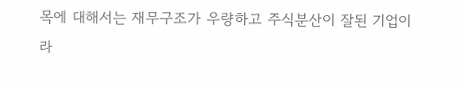목에 대해서는 재무구조가 우량하고 주식분산이 잘된 기업이라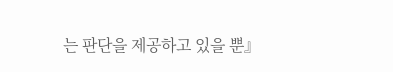는 판단을 제공하고 있을 뿐』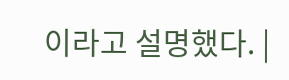이라고 설명했다. |